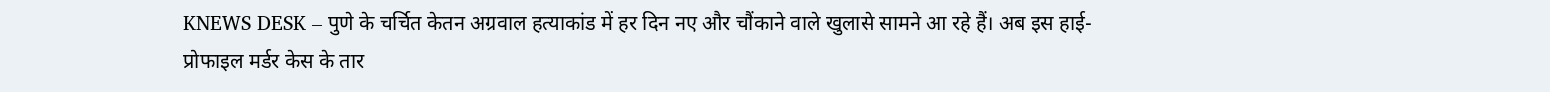KNEWS DESK – पुणे के चर्चित केतन अग्रवाल हत्याकांड में हर दिन नए और चौंकाने वाले खुलासे सामने आ रहे हैं। अब इस हाई-प्रोफाइल मर्डर केस के तार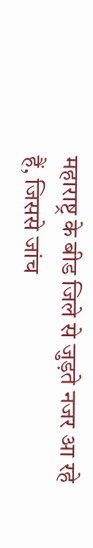महाराष्ट्र के बीड जिले से जुड़ते नजर आ रहे हैं, जिससे जांच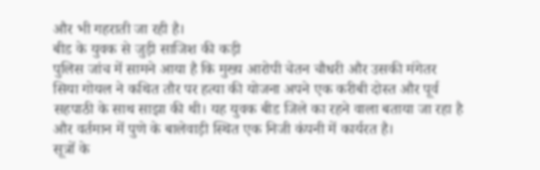और भी गहराती जा रही है।
बीड के युवक से जुड़ी साजिश की कड़ी
पुलिस जांच में सामने आया है कि मुख्य आरोपी चेतन चौधरी और उसकी मंगेतर सिया गोयल ने कथित तौर पर हत्या की योजना अपने एक करीबी दोस्त और पूर्व सहपाठी के साथ साझा की थी। यह युवक बीड जिले का रहने वाला बताया जा रहा है और वर्तमान में पुणे के बालेवाड़ी स्थित एक निजी कंपनी में कार्यरत है।
सूत्रों के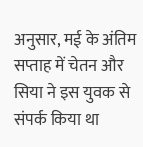अनुसार, मई के अंतिम सप्ताह में चेतन और सिया ने इस युवक से संपर्क किया था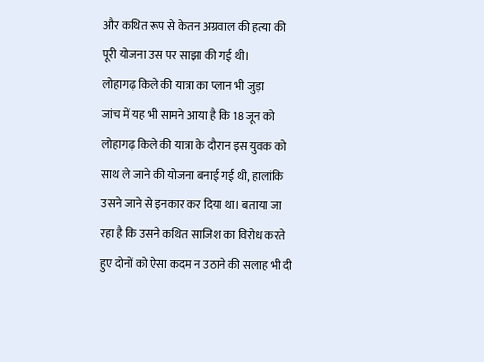और कथित रूप से केतन अग्रवाल की हत्या की पूरी योजना उस पर साझा की गई थी।
लोहागढ़ किले की यात्रा का प्लान भी जुड़ा
जांच में यह भी सामने आया है कि 18 जून को लोहागढ़ किले की यात्रा के दौरान इस युवक को साथ ले जाने की योजना बनाई गई थी, हालांकि उसने जाने से इनकार कर दिया था। बताया जा रहा है कि उसने कथित साजिश का विरोध करते हुए दोनों को ऐसा कदम न उठाने की सलाह भी दी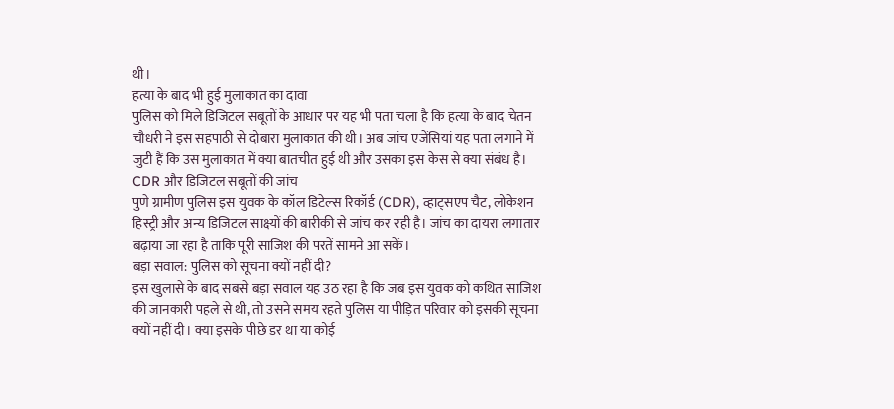थी।
हत्या के बाद भी हुई मुलाकात का दावा
पुलिस को मिले डिजिटल सबूतों के आधार पर यह भी पता चला है कि हत्या के बाद चेतन चौधरी ने इस सहपाठी से दोबारा मुलाकात की थी। अब जांच एजेंसियां यह पता लगाने में जुटी हैं कि उस मुलाकात में क्या बातचीत हुई थी और उसका इस केस से क्या संबंध है।
CDR और डिजिटल सबूतों की जांच
पुणे ग्रामीण पुलिस इस युवक के कॉल डिटेल्स रिकॉर्ड (CDR), व्हाट्सएप चैट, लोकेशन हिस्ट्री और अन्य डिजिटल साक्ष्यों की बारीकी से जांच कर रही है। जांच का दायरा लगातार बढ़ाया जा रहा है ताकि पूरी साजिश की परतें सामने आ सकें।
बड़ा सवाल: पुलिस को सूचना क्यों नहीं दी?
इस खुलासे के बाद सबसे बड़ा सवाल यह उठ रहा है कि जब इस युवक को कथित साजिश की जानकारी पहले से थी, तो उसने समय रहते पुलिस या पीड़ित परिवार को इसकी सूचना क्यों नहीं दी। क्या इसके पीछे डर था या कोई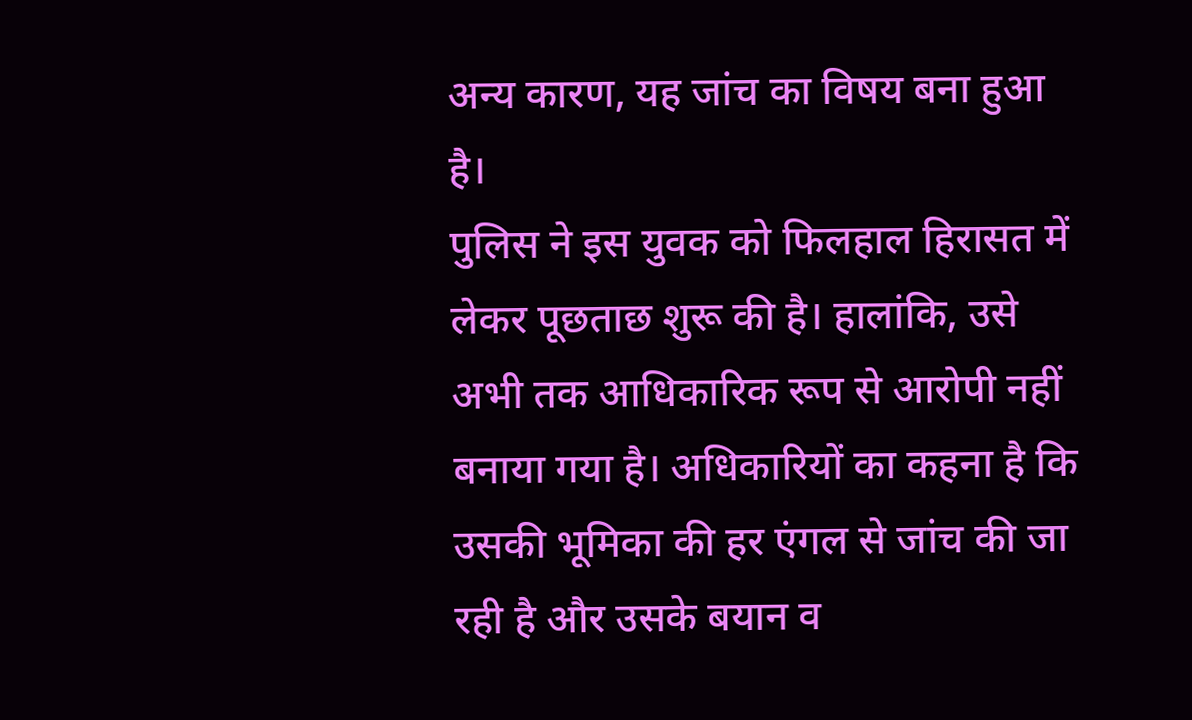अन्य कारण, यह जांच का विषय बना हुआ है।
पुलिस ने इस युवक को फिलहाल हिरासत में लेकर पूछताछ शुरू की है। हालांकि, उसे अभी तक आधिकारिक रूप से आरोपी नहीं बनाया गया है। अधिकारियों का कहना है कि उसकी भूमिका की हर एंगल से जांच की जा रही है और उसके बयान व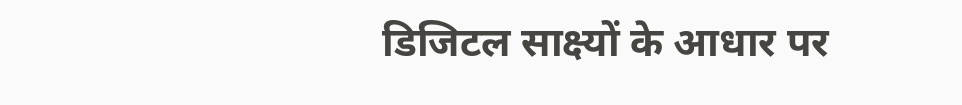डिजिटल साक्ष्यों के आधार पर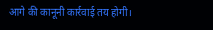आगे की कानूनी कार्रवाई तय होगी।